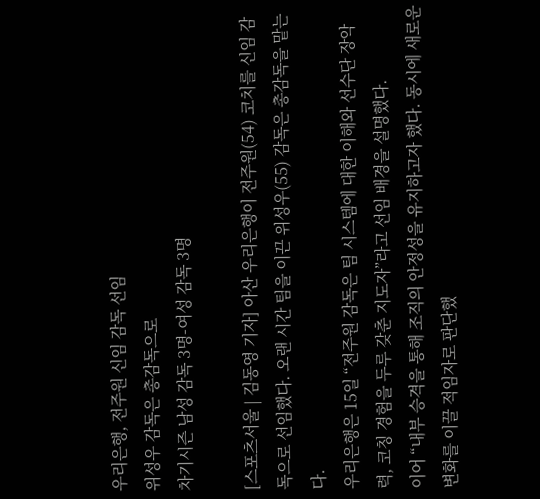우리은행, 전주원 신임 감독 선임
위성우 감독은 총감독으로
차기시즌 남성 감독 3명-여성 감독 3명

[스포츠서울 | 김동영 기자] 아산 우리은행이 전주원(54) 코치를 신임 감독으로 선임했다. 오랜 시간 팀을 이끈 위성우(55) 감독은 총감독을 맡는다.
우리은행은 15일 “전주원 감독은 팀 시스템에 대한 이해와 선수단 장악력, 코칭 경험을 두루 갖춘 지도자”라고 선임 배경을 설명했다.
이어 “내부 승격을 통해 조직의 안정성을 유지하고자 했다. 동시에 새로운 변화를 이끌 적임자로 판단했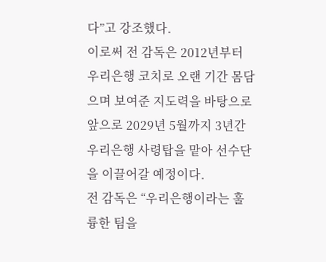다”고 강조했다.
이로써 전 감독은 2012년부터 우리은행 코치로 오랜 기간 몸담으며 보여준 지도력을 바탕으로 앞으로 2029년 5월까지 3년간 우리은행 사령탑을 맡아 선수단을 이끌어갈 예정이다.
전 감독은 “우리은행이라는 훌륭한 팀을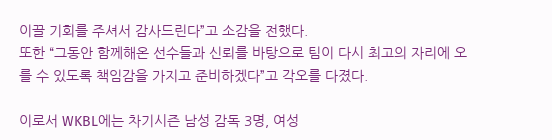이끌 기회를 주셔서 감사드린다”고 소감을 전했다.
또한 “그동안 함께해온 선수들과 신뢰를 바탕으로 팀이 다시 최고의 자리에 오를 수 있도록 책임감을 가지고 준비하겠다”고 각오를 다졌다.

이로서 WKBL에는 차기시즌 남성 감독 3명, 여성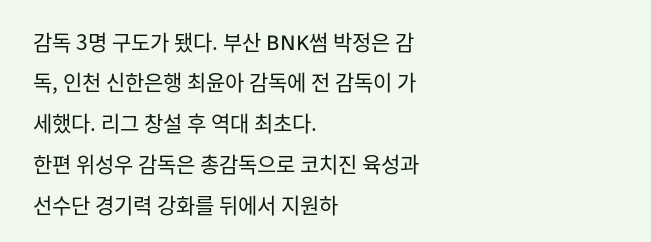감독 3명 구도가 됐다. 부산 BNK썸 박정은 감독, 인천 신한은행 최윤아 감독에 전 감독이 가세했다. 리그 창설 후 역대 최초다.
한편 위성우 감독은 총감독으로 코치진 육성과 선수단 경기력 강화를 뒤에서 지원하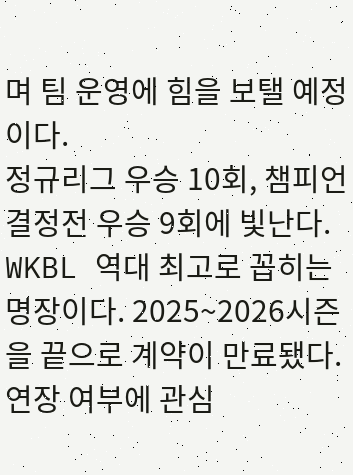며 팀 운영에 힘을 보탤 예정이다.
정규리그 우승 10회, 챔피언결정전 우승 9회에 빛난다. WKBL 역대 최고로 꼽히는 명장이다. 2025~2026시즌을 끝으로 계약이 만료됐다. 연장 여부에 관심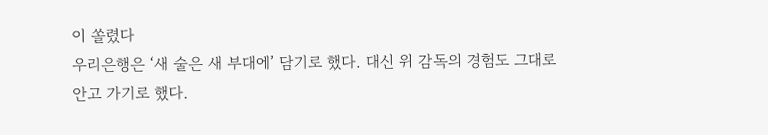이 쏠렸다
우리은행은 ‘새 술은 새 부대에’ 담기로 했다. 대신 위 감독의 경험도 그대로 안고 가기로 했다.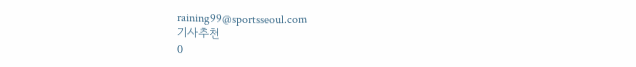raining99@sportsseoul.com
기사추천
0